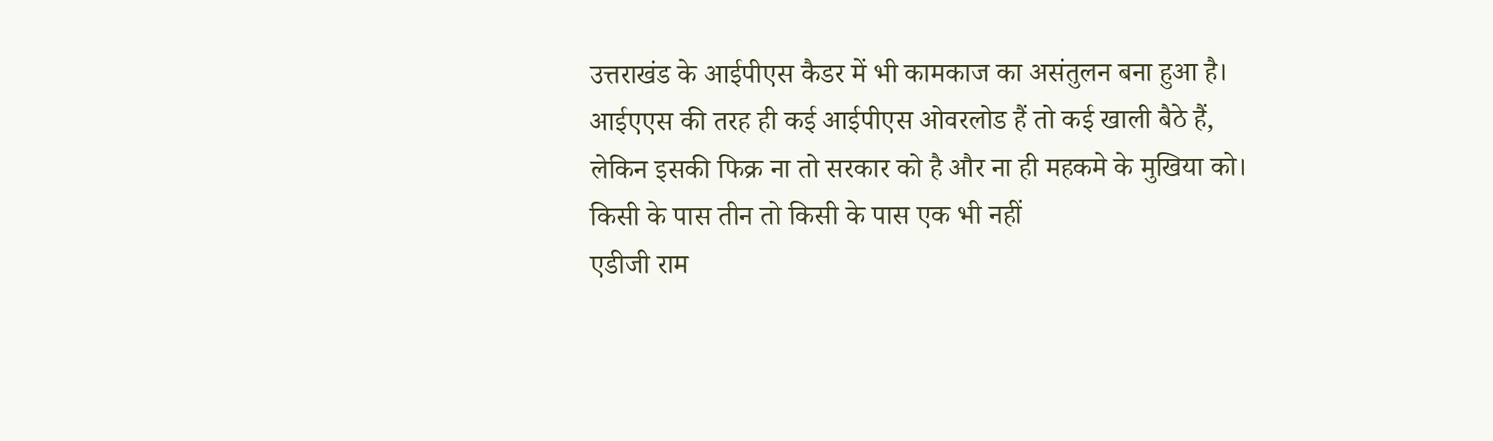उत्तराखंड के आईपीएस कैडर में भी कामकाज का असंतुलन बना हुआ है। आईएएस की तरह ही कई आईपीएस ओवरलोड हैं तो कई खाली बैठे हैं, लेकिन इसकी फिक्र ना तो सरकार को है और ना ही महकमे के मुखिया को।
किसी के पास तीन तो किसी के पास एक भी नहीं
एडीजी राम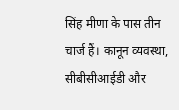सिंह मीणा के पास तीन चार्ज हैं। कानून व्यवस्था, सीबीसीआईडी और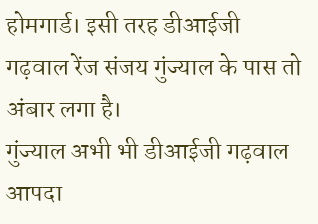होमगार्ड। इसी तरह डीआईजी गढ़वाल रेंज संजय गुंज्याल के पास तो अंबार लगा है।
गुंज्याल अभी भी डीआईजी गढ़वाल आपदा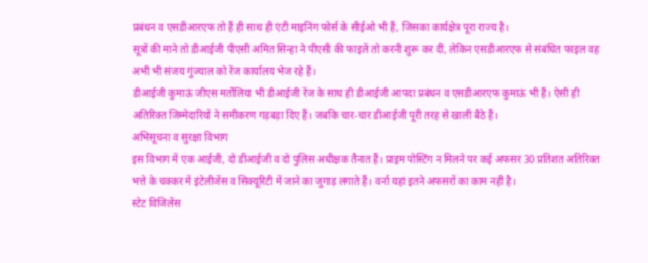प्रबंधन व एसडीआरएफ तो हैं ही साथ ही एंटी माइनिंग फोर्स के सीईओ भी हैं, जिसका कार्यक्षेत्र पूरा राज्य है।
सूत्रों की माने तो डीआईजी पीएसी अमित सिन्हा ने पीएसी की फाइलें तो करनी शुरू कर दीं, लेकिन एसडीआरएफ से संबंधित फाइल वह अभी भी संजय गुंज्याल को रेंज कार्यालय भेज रहे हैं।
डीआईजी कुमाऊं जीएस मर्तोलिया भी डीआईजी रेंज के साथ ही डीआईजी आपदा प्रबंधन व एसडीआरएफ कुमाऊं भी हैं। ऐसी ही अतिरिक्त जिम्मेदारियों ने समीकरण गड़बड़ा दिए हैं। जबकि चार-चार डीआईजी पूरी तरह से खाली बैठे हैं।
अभिसूचना व सुरक्षा विभाग
इस विभाग में एक आईजी, दो डीआईजी व दो पुलिस अधीक्षक तैनात हैं। प्राइम पोस्टिंग न मिलने पर कई अफसर 30 प्रतिशत अतिरिक्त भत्ते के चक्कर में इंटेलीजेंस व सिक्यूरिटी में जाने का जुगाड़ लगाते हैं। वर्ना यहां इतने अफसरों का काम नहीं है।
स्टेट विजिलेंस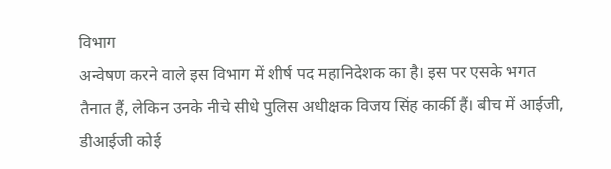विभाग
अन्वेषण करने वाले इस विभाग में शीर्ष पद महानिदेशक का है। इस पर एसके भगत तैनात हैं, लेकिन उनके नीचे सीधे पुलिस अधीक्षक विजय सिंह कार्की हैं। बीच में आईजी, डीआईजी कोई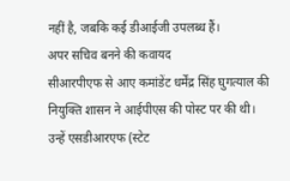नहीं है, जबकि कई डीआईजी उपलब्ध हैं।
अपर सचिव बनने की कवायद
सीआरपीएफ से आए कमांडेंट धर्मेंद्र सिंह घुगत्याल की नियुक्ति शासन ने आईपीएस की पोस्ट पर की थी। उन्हें एसडीआरएफ (स्टेट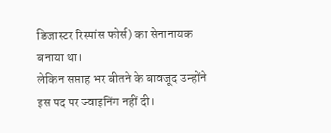डिजास्टर रिस्पांस फोर्स) का सेनानायक बनाया था।
लेकिन सप्ताह भर बीतने के बावजूद उन्होंने इस पद पर ज्वाइनिंग नहीं दी।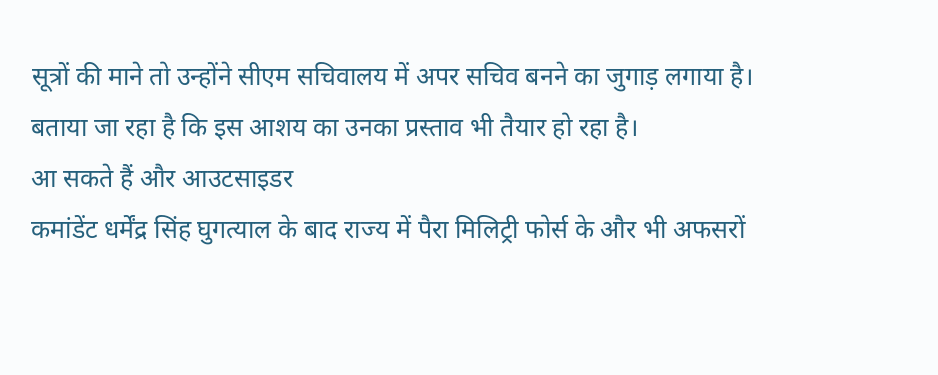सूत्रों की माने तो उन्होंने सीएम सचिवालय में अपर सचिव बनने का जुगाड़ लगाया है। बताया जा रहा है कि इस आशय का उनका प्रस्ताव भी तैयार हो रहा है।
आ सकते हैं और आउटसाइडर
कमांडेंट धर्मेंद्र सिंह घुगत्याल के बाद राज्य में पैरा मिलिट्री फोर्स के और भी अफसरों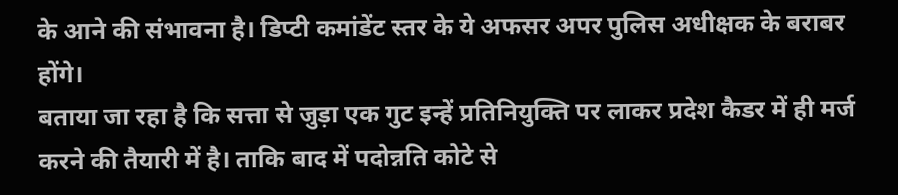के आने की संभावना है। डिप्टी कमांडेंट स्तर के ये अफसर अपर पुलिस अधीक्षक के बराबर होंगे।
बताया जा रहा है कि सत्ता से जुड़ा एक गुट इन्हें प्रतिनियुक्ति पर लाकर प्रदेश कैडर में ही मर्ज करने की तैयारी में है। ताकि बाद में पदोन्नति कोटे से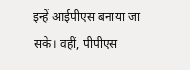इन्हें आईपीएस बनाया जा सके। वहीं, पीपीएस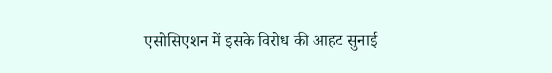एसोसिएशन में इसके विरोध की आहट सुनाई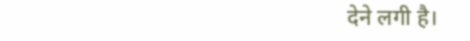देने लगी है।